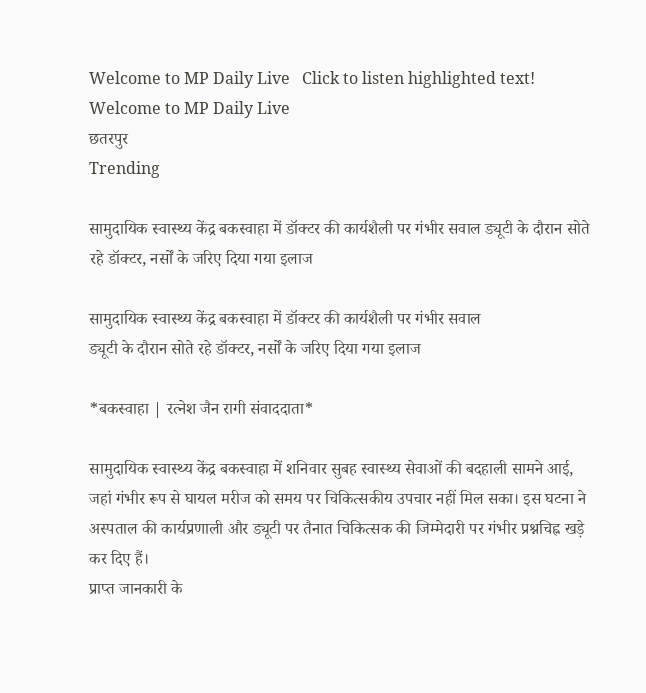Welcome to MP Daily Live   Click to listen highlighted text! Welcome to MP Daily Live
छतरपुर
Trending

सामुदायिक स्वास्थ्य केंद्र बकस्वाहा में डॉक्टर की कार्यशैली पर गंभीर सवाल ड्यूटी के दौरान सोते रहे डॉक्टर, नर्सों के जरिए दिया गया इलाज

सामुदायिक स्वास्थ्य केंद्र बकस्वाहा में डॉक्टर की कार्यशैली पर गंभीर सवाल
ड्यूटी के दौरान सोते रहे डॉक्टर, नर्सों के जरिए दिया गया इलाज

*बकस्वाहा | रत्नेश जैन रागी संवाददाता*

सामुदायिक स्वास्थ्य केंद्र बकस्वाहा में शनिवार सुबह स्वास्थ्य सेवाओं की बदहाली सामने आई, जहां गंभीर रूप से घायल मरीज को समय पर चिकित्सकीय उपचार नहीं मिल सका। इस घटना ने अस्पताल की कार्यप्रणाली और ड्यूटी पर तैनात चिकित्सक की जिम्मेदारी पर गंभीर प्रश्नचिह्न खड़े कर दिए हैं।
प्राप्त जानकारी के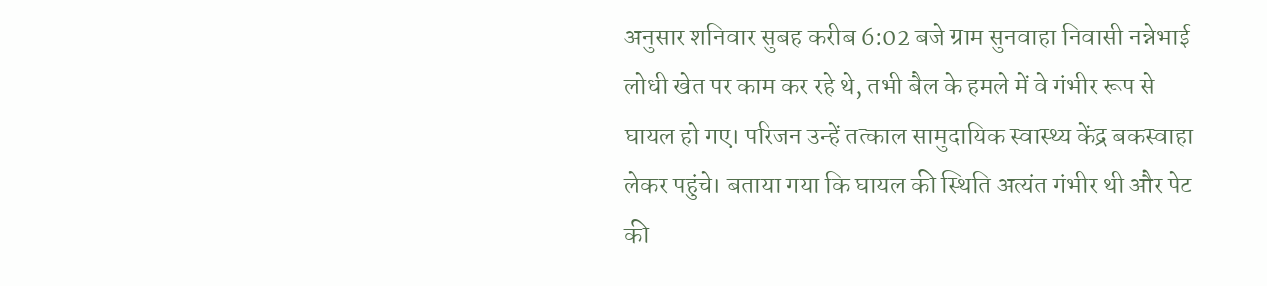अनुसार शनिवार सुबह करीब 6:02 बजे ग्राम सुनवाहा निवासी नन्नेभाई लोधी खेत पर काम कर रहे थे, तभी बैल के हमले में वे गंभीर रूप से घायल हो गए। परिजन उन्हें तत्काल सामुदायिक स्वास्थ्य केंद्र बकस्वाहा लेकर पहुंचे। बताया गया कि घायल की स्थिति अत्यंत गंभीर थी और पेट की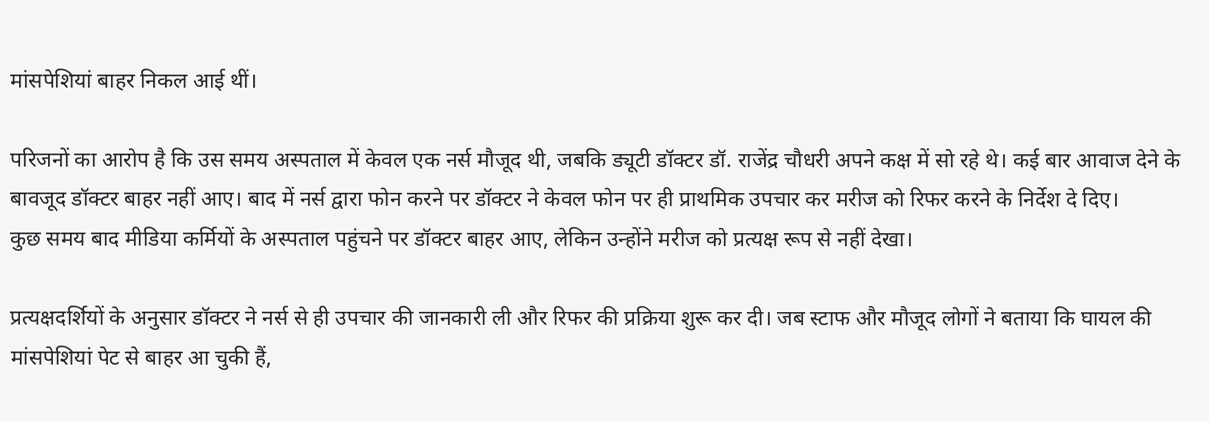मांसपेशियां बाहर निकल आई थीं।

परिजनों का आरोप है कि उस समय अस्पताल में केवल एक नर्स मौजूद थी, जबकि ड्यूटी डॉक्टर डॉ. राजेंद्र चौधरी अपने कक्ष में सो रहे थे। कई बार आवाज देने के बावजूद डॉक्टर बाहर नहीं आए। बाद में नर्स द्वारा फोन करने पर डॉक्टर ने केवल फोन पर ही प्राथमिक उपचार कर मरीज को रिफर करने के निर्देश दे दिए।
कुछ समय बाद मीडिया कर्मियों के अस्पताल पहुंचने पर डॉक्टर बाहर आए, लेकिन उन्होंने मरीज को प्रत्यक्ष रूप से नहीं देखा।

प्रत्यक्षदर्शियों के अनुसार डॉक्टर ने नर्स से ही उपचार की जानकारी ली और रिफर की प्रक्रिया शुरू कर दी। जब स्टाफ और मौजूद लोगों ने बताया कि घायल की मांसपेशियां पेट से बाहर आ चुकी हैं,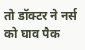तो डॉक्टर ने नर्स को घाव पैक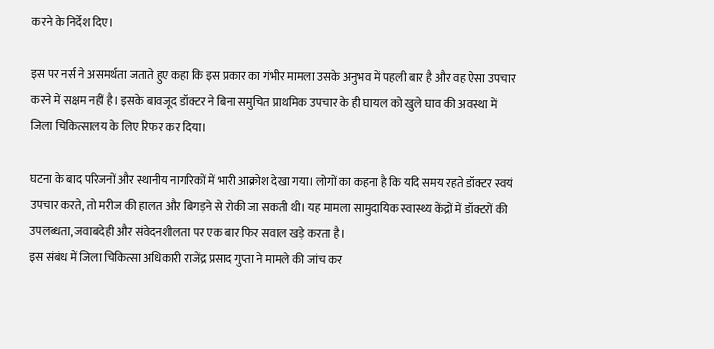करने के निर्देश दिए।

इस पर नर्स ने असमर्थता जताते हुए कहा कि इस प्रकार का गंभीर मामला उसके अनुभव में पहली बार है और वह ऐसा उपचार करने में सक्षम नहीं है। इसके बावजूद डॉक्टर ने बिना समुचित प्राथमिक उपचार के ही घायल को खुले घाव की अवस्था में जिला चिकित्सालय के लिए रिफर कर दिया।

घटना के बाद परिजनों और स्थानीय नागरिकों में भारी आक्रोश देखा गया। लोगों का कहना है कि यदि समय रहते डॉक्टर स्वयं उपचार करते, तो मरीज की हालत और बिगड़ने से रोकी जा सकती थी। यह मामला सामुदायिक स्वास्थ्य केंद्रों में डॉक्टरों की उपलब्धता, जवाबदेही और संवेदनशीलता पर एक बार फिर सवाल खड़े करता है।
इस संबंध में जिला चिकित्सा अधिकारी राजेंद्र प्रसाद गुप्ता ने मामले की जांच कर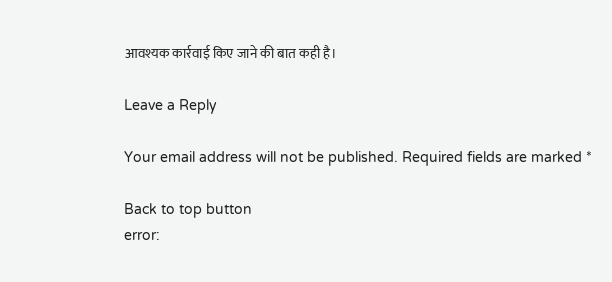आवश्यक कार्रवाई किए जाने की बात कही है।

Leave a Reply

Your email address will not be published. Required fields are marked *

Back to top button
error: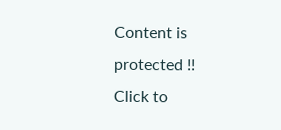Content is protected !!
Click to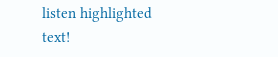listen highlighted text!